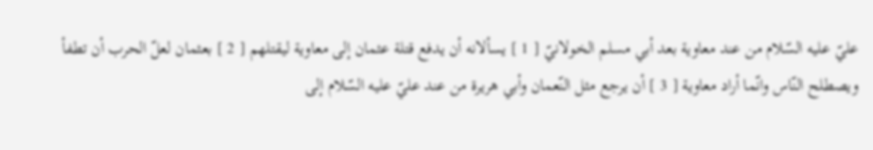عليّ عليه السّلام من عند معاوية بعد أبي مسلم الخولانيّ [ 1 ] يسألانه أن يدفع قتلة عثمان إلى معاوية ليقتلهم [ 2 ] بعثمان لعلّ الحرب أن تطفأ ويصطلح النّاس وانّما أراد معاوية [ 3 ] أن يرجع مثل النّعمان وأبي هريرة من عند عليّ عليه السّلام إلى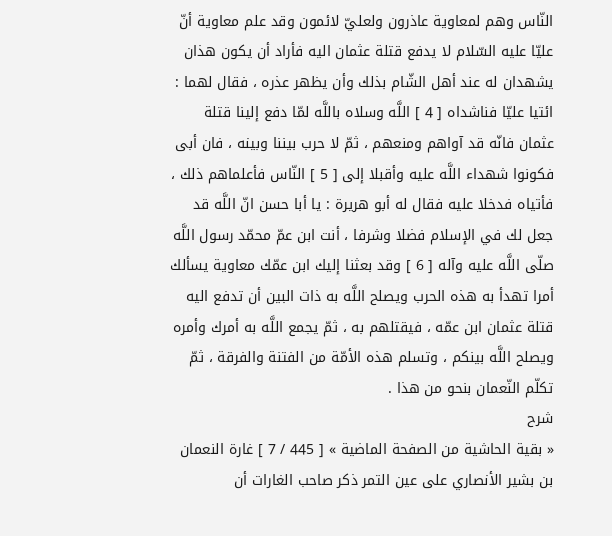النّاس وهم لمعاوية عاذرون ولعليّ لائمون وقد علم معاوية أنّ عليّا عليه السّلام لا يدفع قتلة عثمان اليه فأراد أن يكون هذان يشهدان له عند أهل الشّام بذلك وأن يظهر عذره ، فقال لهما : ائتيا عليّا فناشداه [ 4 ] اللَّه وسلاه باللَّه لمّا دفع إلينا قتلة عثمان فانّه قد آواهم ومنعهم ، ثمّ لا حرب بيننا وبينه ، فان أبى فكونوا شهداء اللَّه عليه وأقبلا إلى [ 5 ] النّاس فأعلماهم ذلك ، فأتياه فدخلا عليه فقال له أبو هريرة : يا أبا حسن انّ اللَّه قد جعل لك في الإسلام فضلا وشرفا ، أنت ابن عمّ محمّد رسول اللَّه صلّى اللَّه عليه وآله [ 6 ] وقد بعثنا إليك ابن عمّك معاوية يسألك أمرا تهدأ به هذه الحرب ويصلح اللَّه به ذات البين أن تدفع اليه قتلة عثمان ابن عمّه ، فيقتلهم به ، ثمّ يجمع اللَّه به أمرك وأمره ويصلح اللَّه بينكم ، وتسلم هذه الأمّة من الفتنة والفرقة ، ثمّ تكلّم النّعمان بنحو من هذا .
شرح
« بقية الحاشية من الصفحة الماضية » [ 445 / 7 ] غارة النعمان بن بشير الأنصاري على عين التمر ذكر صاحب الغارات أن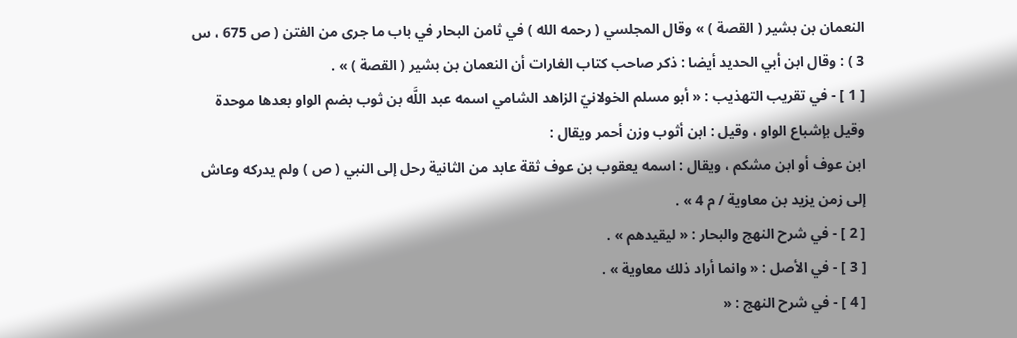النعمان بن بشير ( القصة ) » وقال المجلسي ( رحمه الله ) في ثامن البحار في باب ما جرى من الفتن ( ص 675 ، س 3 ) : وقال ابن أبي الحديد أيضا : ذكر صاحب كتاب الغارات أن النعمان بن بشير ( القصة ) » .
[ 1 ] - في تقريب التهذيب : « أبو مسلم الخولانيّ الزاهد الشامي اسمه عبد اللَّه بن ثوب بضم الواو بعدها موحدة وقيل بإشباع الواو ، وقيل : ابن أثوب وزن أحمر ويقال :
ابن عوف أو ابن مشكم ، ويقال : اسمه يعقوب بن عوف ثقة عابد من الثانية رحل إلى النبي ( ص ) ولم يدركه وعاش إلى زمن يزيد بن معاوية / م 4 » .
[ 2 ] - في شرح النهج والبحار : « ليقيدهم » .
[ 3 ] - في الأصل : « وانما أراد ذلك معاوية » .
[ 4 ] - في شرح النهج : «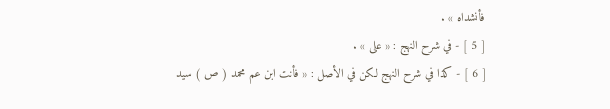فأنشداه » .
[ 5 ] - في شرح النهج : « على » .
[ 6 ] - كذا في شرح النهج لكن في الأصل : « فأنت ابن عم محمد ( ص ) سيد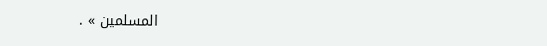المسلمين » .